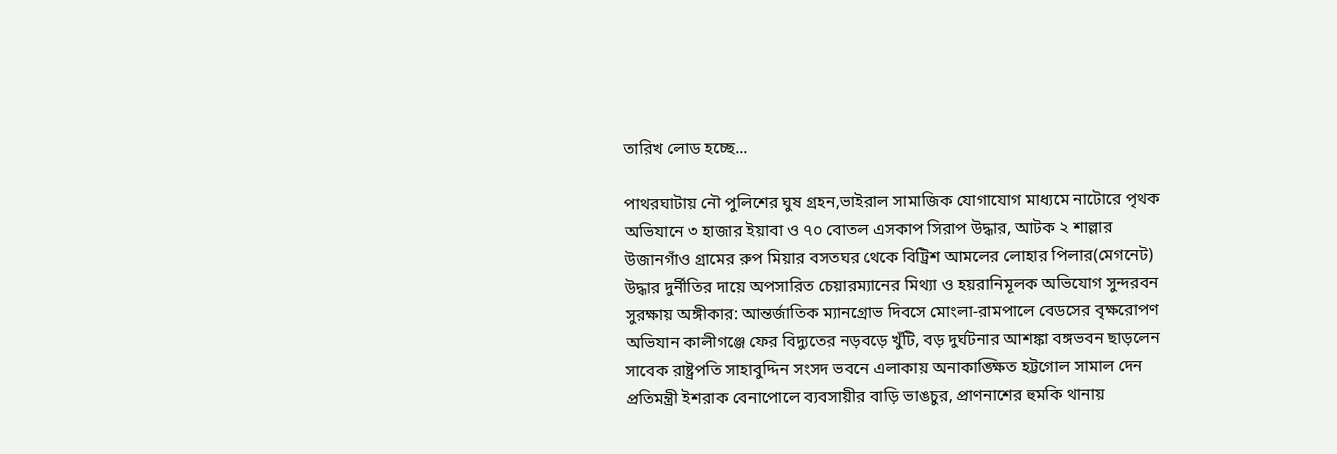তারিখ লোড হচ্ছে...

পাথরঘাটায় নৌ পুলিশের ঘুষ গ্রহন,ভাইরাল সামাজিক যোগাযোগ মাধ্যমে নাটোরে পৃথক অভিযানে ৩ হাজার ইয়াবা ও ৭০ বোতল এসকাপ সিরাপ উদ্ধার, আটক ২ শাল্লার উজানগাঁও গ্রামের রুপ মিয়ার বসতঘর থেকে বিট্রিশ আমলের লোহার পিলার(মেগনেট) উদ্ধার দুর্নীতির দায়ে অপসারিত চেয়ারম্যানের মিথ্যা ও হয়রানিমূলক অভিযোগ সুন্দরবন সুরক্ষায় অঙ্গীকার: আন্তর্জাতিক ম্যানগ্রোভ দিবসে মোংলা-রামপালে বেডসের বৃক্ষরোপণ অভিযান কালীগঞ্জে ফের বিদ্যুতের নড়বড়ে খুঁটি, বড় দুর্ঘটনার আশঙ্কা বঙ্গভবন ছাড়লেন সাবেক রাষ্ট্রপতি সাহাবুদ্দিন সংসদ ভবনে এলাকায় অনাকাঙ্ক্ষিত হট্টগোল সামাল দেন প্রতিমন্ত্রী ইশরাক বেনাপোলে ব্যবসায়ীর বাড়ি ভাঙচুর, প্রাণনাশের হুমকি থানায়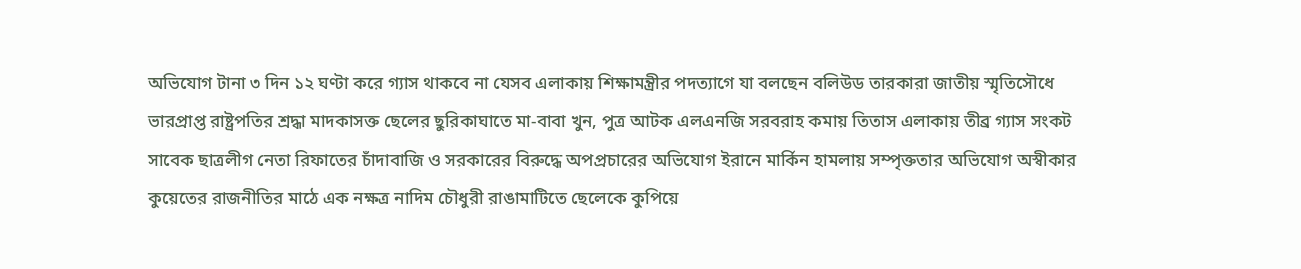অভিযোগ টানা ৩ দিন ১২ ঘণ্টা করে গ্যাস থাকবে না যেসব এলাকায় শিক্ষামন্ত্রীর পদত্যাগে যা বলছেন বলিউড তারকারা জাতীয় স্মৃতিসৌধে ভারপ্রাপ্ত রাষ্ট্রপতির শ্রদ্ধা মাদকাসক্ত ছেলের ছুরিকাঘাতে মা-বাবা খুন, পুত্র আটক এলএনজি সরবরাহ কমায় তিতাস এলাকায় তীব্র গ্যাস সংকট সাবেক ছাত্রলীগ নেতা রিফাতের চাঁদাবাজি ও সরকারের বিরুদ্ধে অপপ্রচারের অভিযোগ ইরানে মার্কিন হামলায় সম্পৃক্ততার অভিযোগ অস্বীকার কুয়েতের রাজনীতির মাঠে এক নক্ষত্র নাদিম চৌধুরী রাঙামাটিতে ছেলেকে কুপিয়ে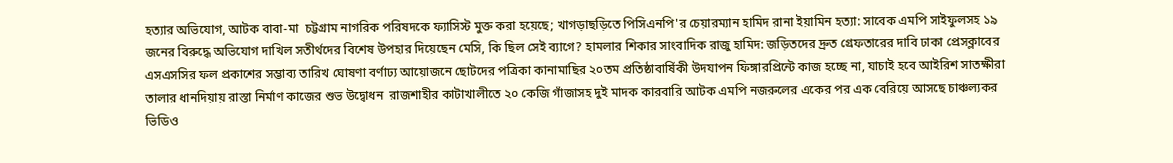হত্যার অভিযোগ, আটক বাবা-মা  চট্টগ্রাম নাগরিক পরিষদকে ফ্যাসিস্ট মুক্ত করা হয়েছে; খাগড়াছড়িতে পিসিএনপি'র চেয়ারম্যান হামিদ রানা ইয়ামিন হত্যা: সাবেক এমপি সাইফুলসহ ১৯ জনের বিরুদ্ধে অভিযোগ দাখিল সতীর্থদের বিশেষ উপহার দিয়েছেন মেসি, কি ছিল সেই ব্যাগে? হামলার শিকার সাংবাদিক রাজু হামিদ: জড়িতদের দ্রুত গ্রেফতারের দাবি ঢাকা প্রেসক্লাবের এসএসসির ফল প্রকাশের সম্ভাব্য তারিখ ঘোষণা বর্ণাঢ্য আয়োজনে ছোটদের পত্রিকা কানামাছির ২০তম প্রতিষ্ঠাবার্ষিকী উদযাপন ফিঙ্গারপ্রিন্টে কাজ হচ্ছে না, যাচাই হবে আইরিশ সাতক্ষীরা তালার ধানদিয়ায় রাস্তা নির্মাণ কাজের শুভ উদ্বোধন  রাজশাহীর কাটাখালীতে ২০ কেজি গাঁজাসহ দুই মাদক কারবারি আটক এমপি নজরুলের একের পর এক বেরিয়ে আসছে চাঞ্চল্যকর ভিডিও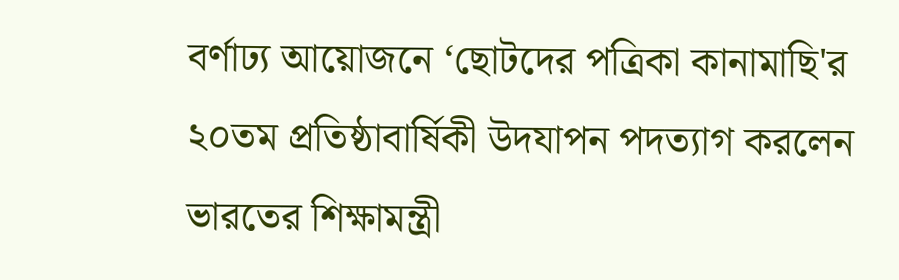বর্ণাঢ্য আয়োজনে ‘ছোটদের পত্রিকা কানামাছি'র ২০তম প্রতিষ্ঠাবার্ষিকী উদযাপন পদত্যাগ করলেন ভারতের শিক্ষামন্ত্রী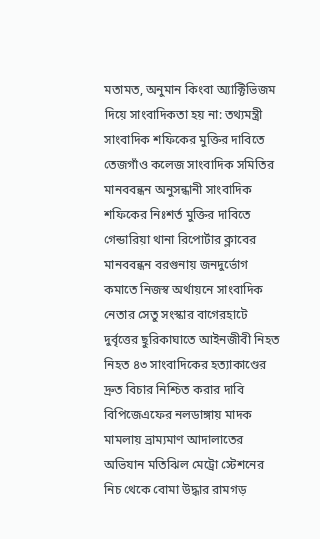মতামত, অনুমান কিংবা অ্যাক্টিভিজম দিয়ে সাংবাদিকতা হয় না: তথ্যমন্ত্রী সাংবাদিক শফিকের মুক্তির দাবিতে তেজগাঁও কলেজ সাংবাদিক সমিতির মানববন্ধন অনুসন্ধানী সাংবাদিক শফিকের নিঃশর্ত মুক্তির দাবিতে গেন্ডারিয়া থানা রিপোর্টার ক্লাবের মানববন্ধন বরগুনায় জনদুর্ভোগ কমাতে নিজস্ব অর্থায়নে সাংবাদিক নেতার সেতু সংস্কার বাগেরহাটে দুর্বৃত্তের ছুরিকাঘাতে আইনজীবী নিহত নিহত ৪৩ সাংবাদিকের হত্যাকাণ্ডের দ্রুত বিচার নিশ্চিত করার দাবি বিপিজেএফের নলডাঙ্গায় মাদক মামলায় ভ্রাম্যমাণ আদালাতের অভিযান মতিঝিল মেট্রো স্টেশনের নিচ থেকে বোমা উদ্ধার রামগড়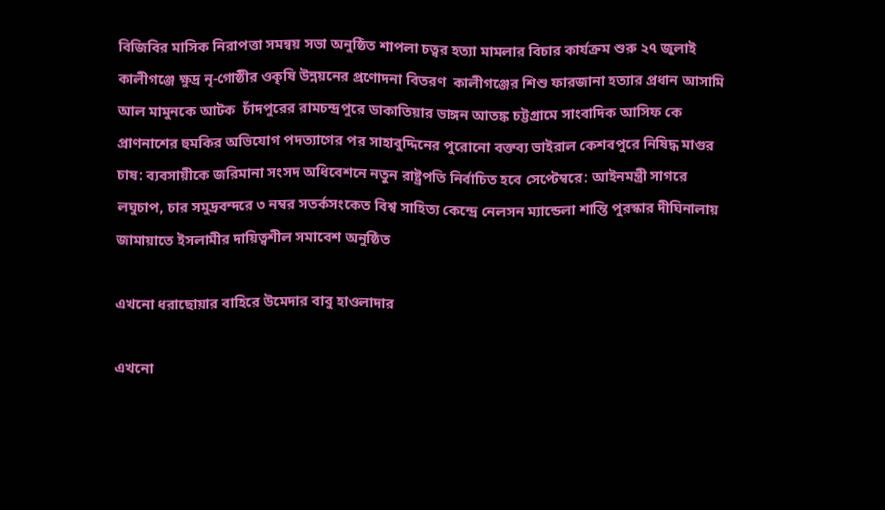বিজিবির মাসিক নিরাপত্তা সমন্বয় সভা অনুষ্ঠিত শাপলা চত্বর হত্যা মামলার বিচার কার্যক্রম শুরু ২৭ জুলাই কালীগঞ্জে ক্ষুদ্র নৃ-গোষ্ঠীর ওকৃষি উন্নয়নের প্রণোদনা বিতরণ  কালীগঞ্জের শিশু ফারজানা হত্যার প্রধান আসামি আল মামুনকে আটক  চাঁদপুরের রামচন্দ্রপুরে ডাকাতিয়ার ভাঙ্গন আতঙ্ক চট্টগ্রামে সাংবাদিক আসিফ কে প্রাণনাশের হুমকির অভিযোগ পদত্যাগের পর সাহাবুদ্দিনের পুরোনো বক্তব্য ভাইরাল কেশবপুরে নিষিদ্ধ মাগুর চাষ‌: ব্যবসায়ীকে জরিমানা সংসদ অধিবেশনে নতুন রাষ্ট্রপতি নির্বাচিত হবে সেপ্টেম্বরে: আইনমন্ত্রী সাগরে লঘুচাপ, চার সমুদ্রবন্দরে ৩ নম্বর সতর্কসংকেত বিশ্ব সাহিত্য কেন্দ্রে নেলসন ম্যান্ডেলা শান্তি পুরস্কার দীঘিনালায় জামায়াতে ইসলামীর দায়িত্বশীল সমাবেশ অনুষ্ঠিত

এখনো ধরাছোয়ার বাহিরে উমেদার বাবু হাওলাদার

এখনো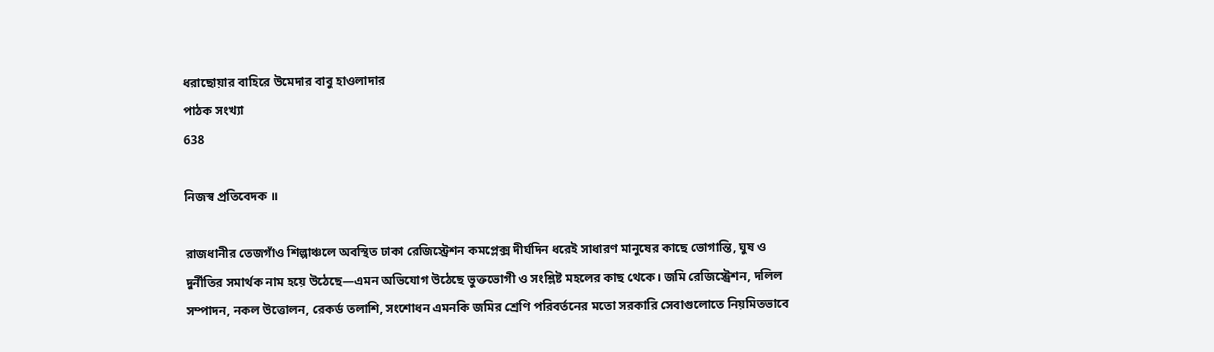ধরাছোয়ার বাহিরে উমেদার বাবু হাওলাদার
পাঠক সংখ্যা
638

নিজস্ব প্রতিবেদক ॥

রাজধানীর তেজগাঁও শিল্পাঞ্চলে অবস্থিত ঢাকা রেজিস্ট্রেশন কমপ্লেক্স দীর্ঘদিন ধরেই সাধারণ মানুষের কাছে ভোগান্তি, ঘুষ ও দুর্নীতির সমার্থক নাম হয়ে উঠেছে—এমন অভিযোগ উঠেছে ভুক্তভোগী ও সংশ্লিষ্ট মহলের কাছ থেকে। জমি রেজিস্ট্রেশন, দলিল সম্পাদন, নকল উত্তোলন, রেকর্ড তলাশি, সংশোধন এমনকি জমির শ্রেণি পরিবর্তনের মতো সরকারি সেবাগুলোতে নিয়মিতভাবে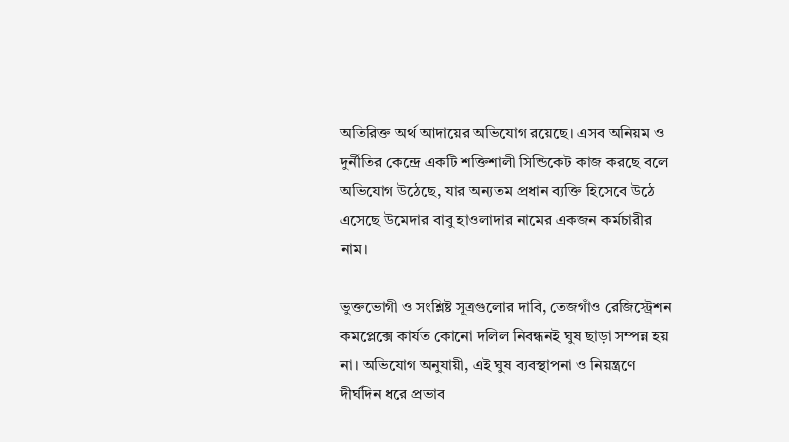অতিরিক্ত অর্থ আদায়ের অভিযোগ রয়েছে। এসব অনিয়ম ও দুর্নীতির কেন্দ্রে একটি শক্তিশালী সিন্ডিকেট কাজ করছে বলে অভিযোগ উঠেছে, যার অন্যতম প্রধান ব্যক্তি হিসেবে উঠে এসেছে উমেদার বাবু হাওলাদার নামের একজন কর্মচারীর নাম।

ভুক্তভোগী ও সংশ্লিষ্ট সূত্রগুলোর দাবি, তেজগাঁও রেজিস্ট্রেশন কমপ্লেক্সে কার্যত কোনো দলিল নিবন্ধনই ঘুষ ছাড়া সম্পন্ন হয় না। অভিযোগ অনুযায়ী, এই ঘুষ ব্যবস্থাপনা ও নিয়ন্ত্রণে দীর্ঘদিন ধরে প্রভাব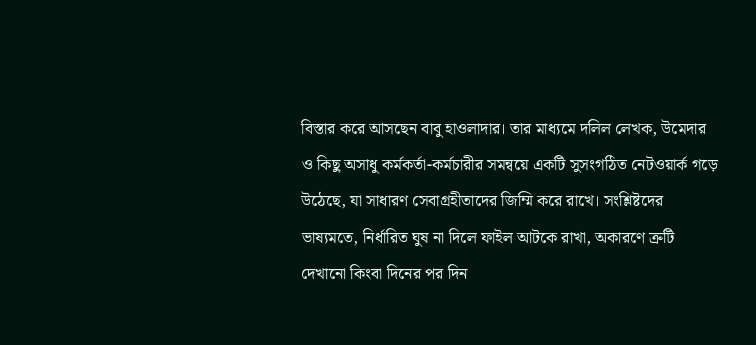বিস্তার করে আসছেন বাবু হাওলাদার। তার মাধ্যমে দলিল লেখক, উমেদার ও কিছু অসাধু কর্মকর্তা-কর্মচারীর সমন্বয়ে একটি সুসংগঠিত নেটওয়ার্ক গড়ে উঠেছে, যা সাধারণ সেবাগ্রহীতাদের জিম্মি করে রাখে। সংশ্লিষ্টদের ভাষ্যমতে, নির্ধারিত ঘুষ না দিলে ফাইল আটকে রাখা, অকারণে ত্রুটি দেখানো কিংবা দিনের পর দিন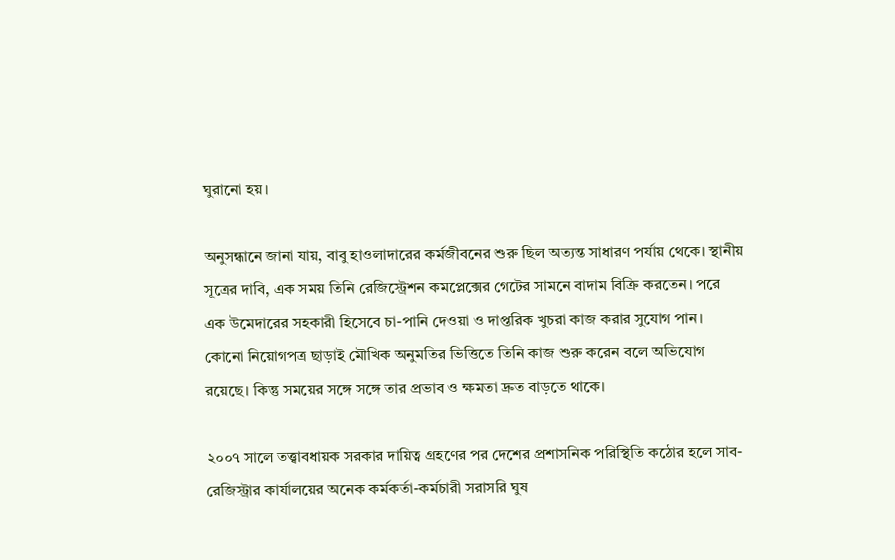ঘুরানো হয়।

অনুসন্ধানে জানা যায়, বাবু হাওলাদারের কর্মজীবনের শুরু ছিল অত্যন্ত সাধারণ পর্যায় থেকে। স্থানীয় সূত্রের দাবি, এক সময় তিনি রেজিস্ট্রেশন কমপ্লেক্সের গেটের সামনে বাদাম বিক্রি করতেন। পরে এক উমেদারের সহকারী হিসেবে চা-পানি দেওয়া ও দাপ্তরিক খুচরা কাজ করার সুযোগ পান। কোনো নিয়োগপত্র ছাড়াই মৌখিক অনুমতির ভিত্তিতে তিনি কাজ শুরু করেন বলে অভিযোগ রয়েছে। কিন্তু সময়ের সঙ্গে সঙ্গে তার প্রভাব ও ক্ষমতা দ্রুত বাড়তে থাকে।

২০০৭ সালে তত্ত্বাবধায়ক সরকার দায়িত্ব গ্রহণের পর দেশের প্রশাসনিক পরিস্থিতি কঠোর হলে সাব-রেজিস্ট্রার কার্যালয়ের অনেক কর্মকর্তা-কর্মচারী সরাসরি ঘুষ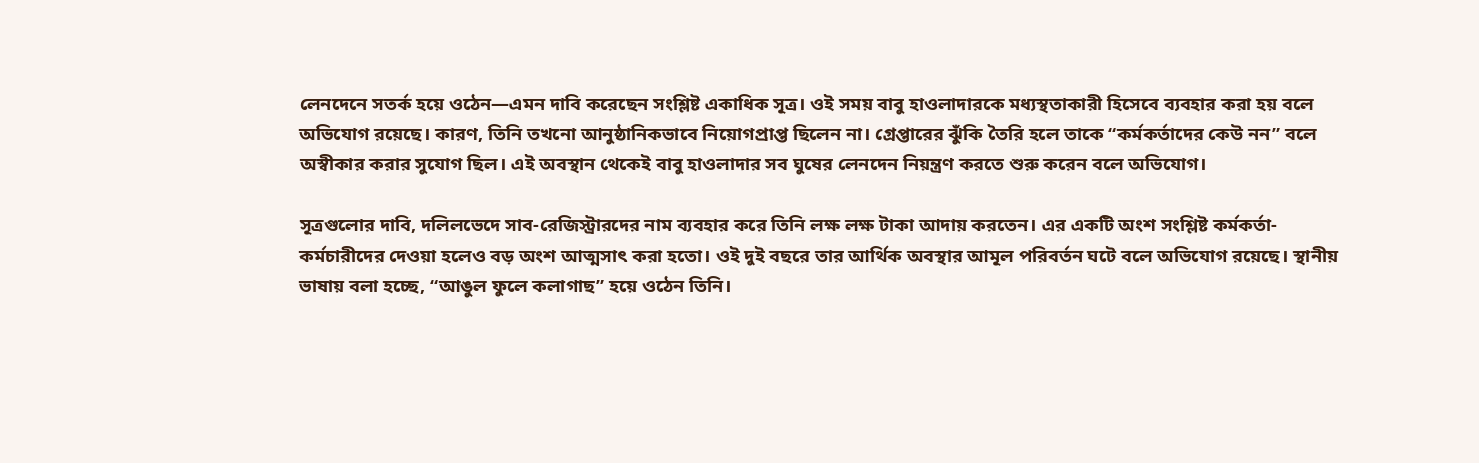লেনদেনে সতর্ক হয়ে ওঠেন—এমন দাবি করেছেন সংশ্লিষ্ট একাধিক সূত্র। ওই সময় বাবু হাওলাদারকে মধ্যস্থতাকারী হিসেবে ব্যবহার করা হয় বলে অভিযোগ রয়েছে। কারণ, তিনি তখনো আনুষ্ঠানিকভাবে নিয়োগপ্রাপ্ত ছিলেন না। গ্রেপ্তারের ঝুঁকি তৈরি হলে তাকে “কর্মকর্তাদের কেউ নন” বলে অস্বীকার করার সুযোগ ছিল। এই অবস্থান থেকেই বাবু হাওলাদার সব ঘুষের লেনদেন নিয়ন্ত্রণ করতে শুরু করেন বলে অভিযোগ।

সূত্রগুলোর দাবি, দলিলভেদে সাব-রেজিস্ট্রারদের নাম ব্যবহার করে তিনি লক্ষ লক্ষ টাকা আদায় করতেন। এর একটি অংশ সংশ্লিষ্ট কর্মকর্তা-কর্মচারীদের দেওয়া হলেও বড় অংশ আত্মসাৎ করা হতো। ওই দুই বছরে তার আর্থিক অবস্থার আমূল পরিবর্তন ঘটে বলে অভিযোগ রয়েছে। স্থানীয় ভাষায় বলা হচ্ছে, “আঙুল ফুলে কলাগাছ” হয়ে ওঠেন তিনি।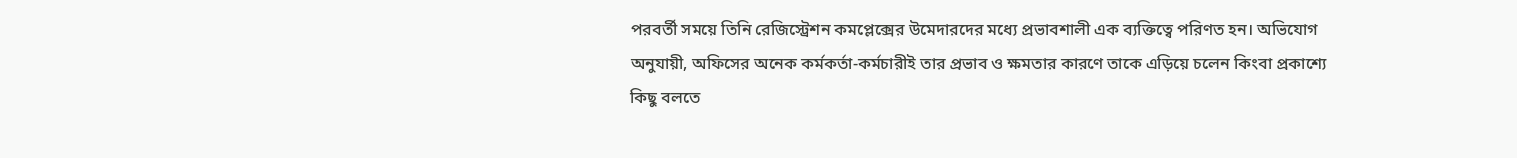পরবর্তী সময়ে তিনি রেজিস্ট্রেশন কমপ্লেক্সের উমেদারদের মধ্যে প্রভাবশালী এক ব্যক্তিত্বে পরিণত হন। অভিযোগ অনুযায়ী, অফিসের অনেক কর্মকর্তা-কর্মচারীই তার প্রভাব ও ক্ষমতার কারণে তাকে এড়িয়ে চলেন কিংবা প্রকাশ্যে কিছু বলতে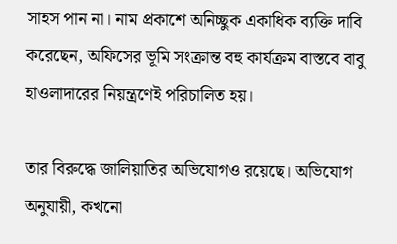সাহস পান না। নাম প্রকাশে অনিচ্ছুক একাধিক ব্যক্তি দাবি করেছেন, অফিসের ভূমি সংক্রান্ত বহু কার্যক্রম বাস্তবে বাবু হাওলাদারের নিয়ন্ত্রণেই পরিচালিত হয়।

তার বিরুদ্ধে জালিয়াতির অভিযোগও রয়েছে। অভিযোগ অনুযায়ী, কখনো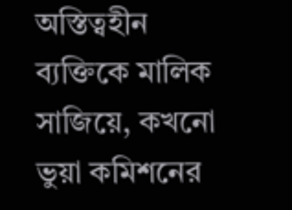অস্তিত্বহীন ব্যক্তিকে মালিক সাজিয়ে, কখনো ভুয়া কমিশনের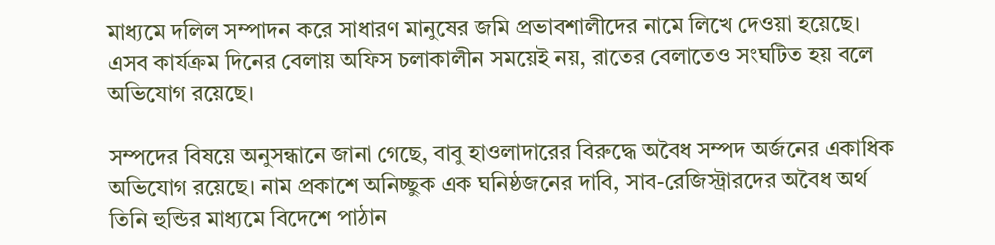মাধ্যমে দলিল সম্পাদন করে সাধারণ মানুষের জমি প্রভাবশালীদের নামে লিখে দেওয়া হয়েছে। এসব কার্যক্রম দিনের বেলায় অফিস চলাকালীন সময়েই নয়, রাতের বেলাতেও সংঘটিত হয় বলে অভিযোগ রয়েছে।

সম্পদের বিষয়ে অনুসন্ধানে জানা গেছে, বাবু হাওলাদারের বিরুদ্ধে অবৈধ সম্পদ অর্জনের একাধিক অভিযোগ রয়েছে। নাম প্রকাশে অনিচ্ছুক এক ঘনিষ্ঠজনের দাবি, সাব-রেজিস্ট্রারদের অবৈধ অর্থ তিনি হুন্ডির মাধ্যমে বিদেশে পাঠান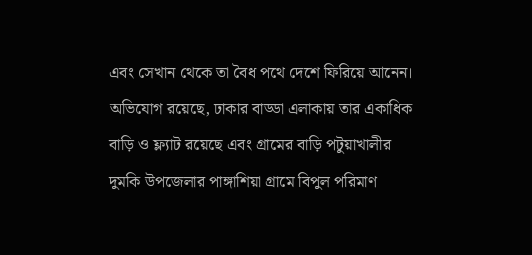এবং সেখান থেকে তা বৈধ পথে দেশে ফিরিয়ে আনেন। অভিযোগ রয়েছে, ঢাকার বাড্ডা এলাকায় তার একাধিক বাড়ি ও ফ্ল্যাট রয়েছে এবং গ্রামের বাড়ি পটুয়াখালীর দুমকি উপজেলার পাঙ্গাশিয়া গ্রামে বিপুল পরিমাণ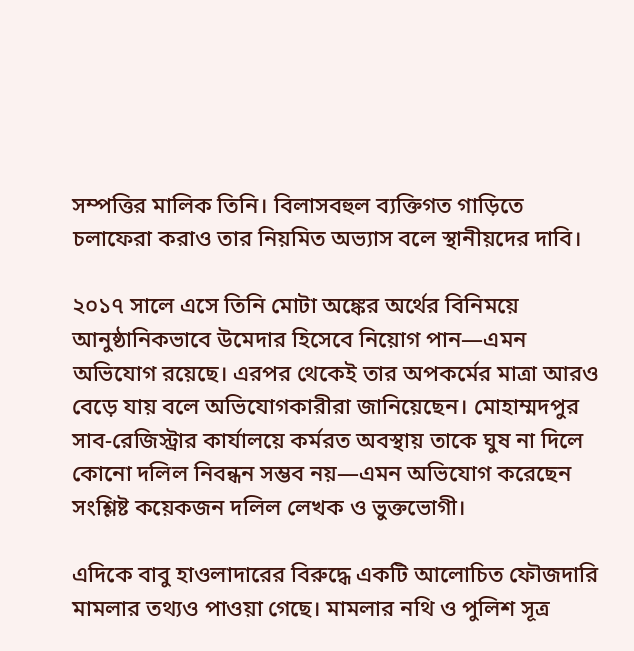সম্পত্তির মালিক তিনি। বিলাসবহুল ব্যক্তিগত গাড়িতে চলাফেরা করাও তার নিয়মিত অভ্যাস বলে স্থানীয়দের দাবি।

২০১৭ সালে এসে তিনি মোটা অঙ্কের অর্থের বিনিময়ে আনুষ্ঠানিকভাবে উমেদার হিসেবে নিয়োগ পান—এমন অভিযোগ রয়েছে। এরপর থেকেই তার অপকর্মের মাত্রা আরও বেড়ে যায় বলে অভিযোগকারীরা জানিয়েছেন। মোহাম্মদপুর সাব-রেজিস্ট্রার কার্যালয়ে কর্মরত অবস্থায় তাকে ঘুষ না দিলে কোনো দলিল নিবন্ধন সম্ভব নয়—এমন অভিযোগ করেছেন সংশ্লিষ্ট কয়েকজন দলিল লেখক ও ভুক্তভোগী।

এদিকে বাবু হাওলাদারের বিরুদ্ধে একটি আলোচিত ফৌজদারি মামলার তথ্যও পাওয়া গেছে। মামলার নথি ও পুলিশ সূত্র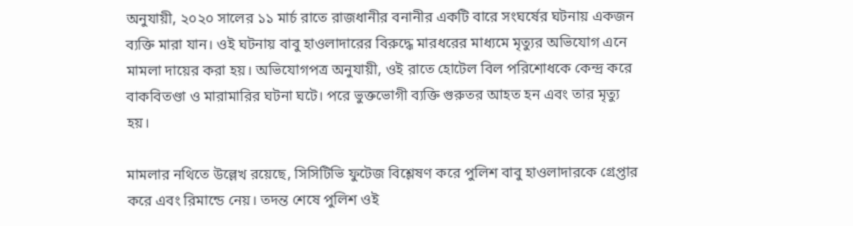অনুযায়ী, ২০২০ সালের ১১ মার্চ রাতে রাজধানীর বনানীর একটি বারে সংঘর্ষের ঘটনায় একজন ব্যক্তি মারা যান। ওই ঘটনায় বাবু হাওলাদারের বিরুদ্ধে মারধরের মাধ্যমে মৃত্যুর অভিযোগ এনে মামলা দায়ের করা হয়। অভিযোগপত্র অনুযায়ী, ওই রাতে হোটেল বিল পরিশোধকে কেন্দ্র করে বাকবিতণ্ডা ও মারামারির ঘটনা ঘটে। পরে ভুক্তভোগী ব্যক্তি গুরুতর আহত হন এবং তার মৃত্যু হয়।

মামলার নথিতে উল্লেখ রয়েছে, সিসিটিভি ফুটেজ বিশ্লেষণ করে পুলিশ বাবু হাওলাদারকে গ্রেপ্তার করে এবং রিমান্ডে নেয়। তদন্ত শেষে পুলিশ ওই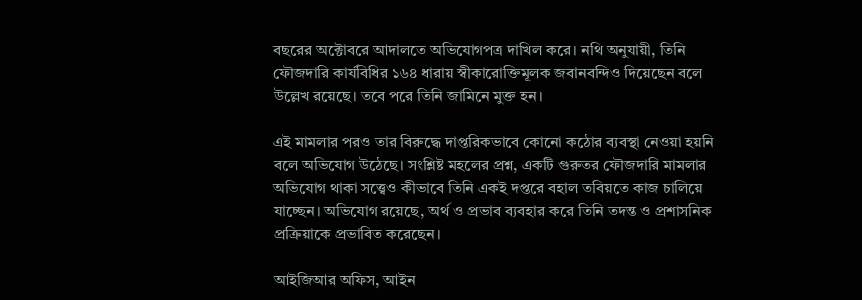বছরের অক্টোবরে আদালতে অভিযোগপত্র দাখিল করে। নথি অনুযায়ী, তিনি ফৌজদারি কার্যবিধির ১৬৪ ধারায় স্বীকারোক্তিমূলক জবানবন্দিও দিয়েছেন বলে উল্লেখ রয়েছে। তবে পরে তিনি জামিনে মুক্ত হন।

এই মামলার পরও তার বিরুদ্ধে দাপ্তরিকভাবে কোনো কঠোর ব্যবস্থা নেওয়া হয়নি বলে অভিযোগ উঠেছে। সংশ্লিষ্ট মহলের প্রশ্ন, একটি গুরুতর ফৌজদারি মামলার অভিযোগ থাকা সত্ত্বেও কীভাবে তিনি একই দপ্তরে বহাল তবিয়তে কাজ চালিয়ে যাচ্ছেন। অভিযোগ রয়েছে, অর্থ ও প্রভাব ব্যবহার করে তিনি তদন্ত ও প্রশাসনিক প্রক্রিয়াকে প্রভাবিত করেছেন।

আইজিআর অফিস, আইন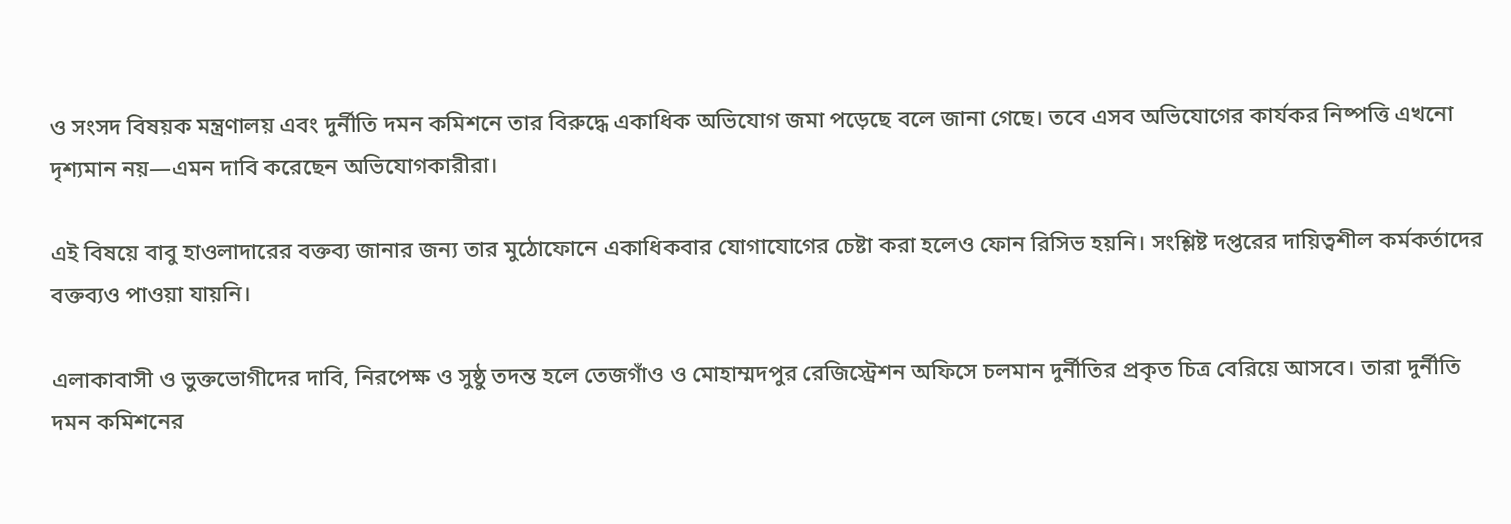ও সংসদ বিষয়ক মন্ত্রণালয় এবং দুর্নীতি দমন কমিশনে তার বিরুদ্ধে একাধিক অভিযোগ জমা পড়েছে বলে জানা গেছে। তবে এসব অভিযোগের কার্যকর নিষ্পত্তি এখনো দৃশ্যমান নয়—এমন দাবি করেছেন অভিযোগকারীরা।

এই বিষয়ে বাবু হাওলাদারের বক্তব্য জানার জন্য তার মুঠোফোনে একাধিকবার যোগাযোগের চেষ্টা করা হলেও ফোন রিসিভ হয়নি। সংশ্লিষ্ট দপ্তরের দায়িত্বশীল কর্মকর্তাদের বক্তব্যও পাওয়া যায়নি।

এলাকাবাসী ও ভুক্তভোগীদের দাবি, নিরপেক্ষ ও সুষ্ঠু তদন্ত হলে তেজগাঁও ও মোহাম্মদপুর রেজিস্ট্রেশন অফিসে চলমান দুর্নীতির প্রকৃত চিত্র বেরিয়ে আসবে। তারা দুর্নীতি দমন কমিশনের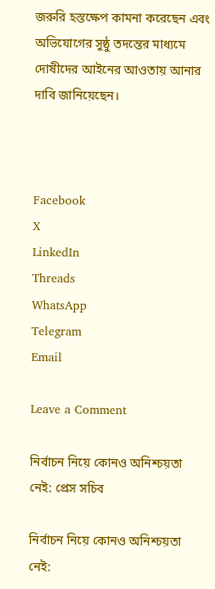জরুরি হস্তক্ষেপ কামনা করেছেন এবং অভিযোগের সুষ্ঠু তদন্তের মাধ্যমে দোষীদের আইনের আওতায় আনার দাবি জানিয়েছেন।



Facebook
X
LinkedIn
Threads
WhatsApp
Telegram
Email

Leave a Comment

নির্বাচন নিয়ে কোনও অনিশ্চয়তা নেই: প্রেস সচিব

নির্বাচন নিয়ে কোনও অনিশ্চয়তা নেই: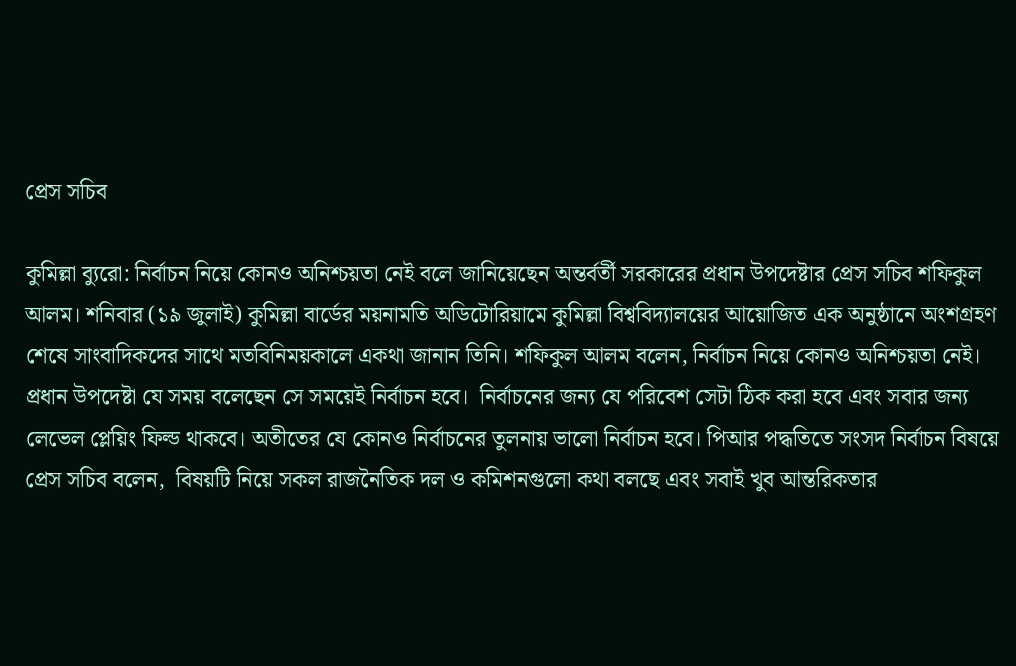প্রেস সচিব

কুমিল্লা ব্যুরো: নির্বাচন নিয়ে কোনও অনিশ্চয়তা নেই বলে জানিয়েছেন অন্তর্বর্তী সরকারের প্রধান উপদেষ্টার প্রেস সচিব শফিকুল আলম। শনিবার (১৯ জুলাই) কুমিল্লা বার্ডের ময়নামতি অডিটোরিয়ামে কুমিল্লা বিশ্ববিদ্যালয়ের আয়োজিত এক অনুষ্ঠানে অংশগ্রহণ শেষে সাংবাদিকদের সাথে মতবিনিময়কালে একথা জানান তিনি। শফিকুল আলম বলেন, নির্বাচন নিয়ে কোনও অনিশ্চয়তা নেই। প্রধান উপদেষ্টা যে সময় বলেছেন সে সময়েই নির্বাচন হবে।  নির্বাচনের জন্য যে পরিবেশ সেটা ঠিক করা হবে এবং সবার জন্য লেভেল প্লেয়িং ফিল্ড থাকবে। অতীতের যে কোনও নির্বাচনের তুলনায় ভালো নির্বাচন হবে। পিআর পদ্ধতিতে সংসদ নির্বাচন বিষয়ে প্রেস সচিব বলেন,  বিষয়টি নিয়ে সকল রাজনৈতিক দল ও কমিশনগুলো কথা বলছে এবং সবাই খুব আন্তরিকতার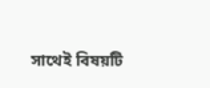সাথেই বিষয়টি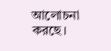আলোচনা করছে।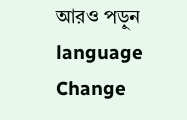আরও পড়ুন
language Change